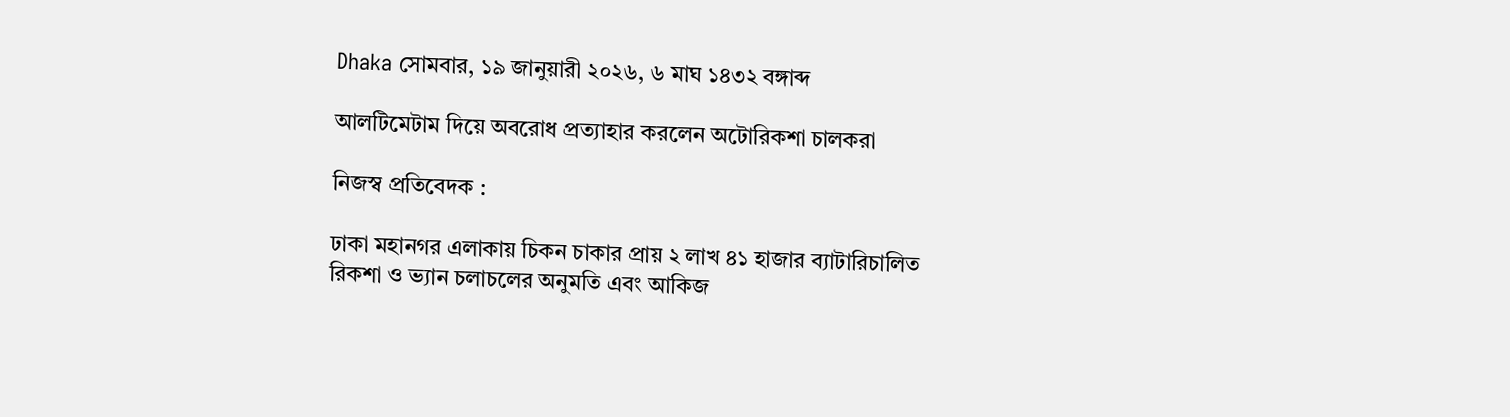Dhaka সোমবার, ১৯ জানুয়ারী ২০২৬, ৬ মাঘ ১৪৩২ বঙ্গাব্দ

আলটিমেটাম দিয়ে অবরোধ প্রত্যাহার করলেন অটোরিকশা চালকরা

নিজস্ব প্রতিবেদক :

ঢাকা মহানগর এলাকায় চিকন চাকার প্রায় ২ লাখ ৪১ হাজার ব্যাটারিচালিত রিকশা ও ভ্যান চলাচলের অনুমতি এবং আকিজ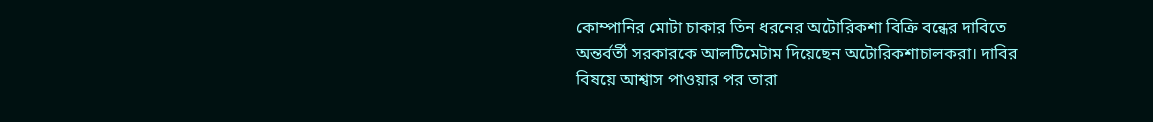কোম্পানির মোটা চাকার তিন ধরনের অটোরিকশা বিক্রি বন্ধের দাবিতে অন্তর্বর্তী সরকারকে আলটিমেটাম দিয়েছেন অটোরিকশাচালকরা। দাবির বিষয়ে আশ্বাস পাওয়ার পর তারা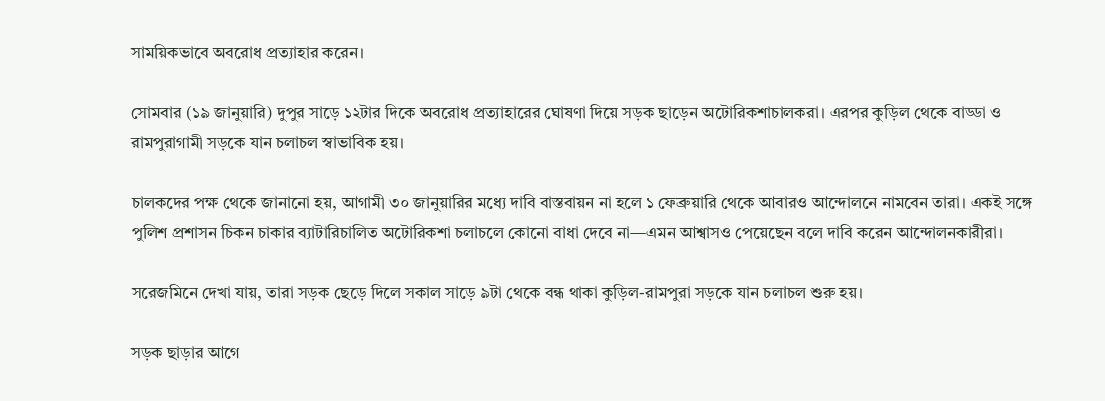সাময়িকভাবে অবরোধ প্রত্যাহার করেন।

সোমবার (১৯ জানুয়ারি) দুপুর সাড়ে ১২টার দিকে অবরোধ প্রত্যাহারের ঘোষণা দিয়ে সড়ক ছাড়েন অটোরিকশাচালকরা। এরপর কুড়িল থেকে বাড্ডা ও রামপুরাগামী সড়কে যান চলাচল স্বাভাবিক হয়।

চালকদের পক্ষ থেকে জানানো হয়, আগামী ৩০ জানুয়ারির মধ্যে দাবি বাস্তবায়ন না হলে ১ ফেব্রুয়ারি থেকে আবারও আন্দোলনে নামবেন তারা। একই সঙ্গে পুলিশ প্রশাসন চিকন চাকার ব্যাটারিচালিত অটোরিকশা চলাচলে কোনো বাধা দেবে না—এমন আশ্বাসও পেয়েছেন বলে দাবি করেন আন্দোলনকারীরা।

সরেজমিনে দেখা যায়, তারা সড়ক ছেড়ে দিলে সকাল সাড়ে ৯টা থেকে বন্ধ থাকা কুড়িল-রামপুরা সড়কে যান চলাচল শুরু হয়।

সড়ক ছাড়ার আগে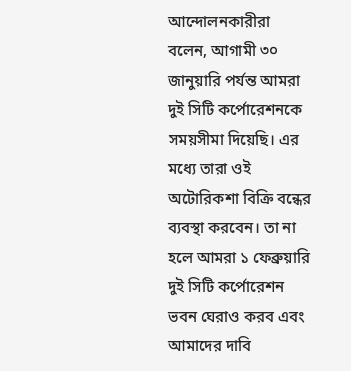আন্দোলনকারীরা বলেন, আগামী ৩০ জানুয়ারি পর্যন্ত আমরা দুই সিটি কর্পোরেশনকে সময়সীমা দিয়েছি। এর মধ্যে তারা ওই অটোরিকশা বিক্রি বন্ধের ব্যবস্থা করবেন। তা না হলে আমরা ১ ফেব্রুয়ারি দুই সিটি কর্পোরেশন ভবন ঘেরাও করব এবং আমাদের দাবি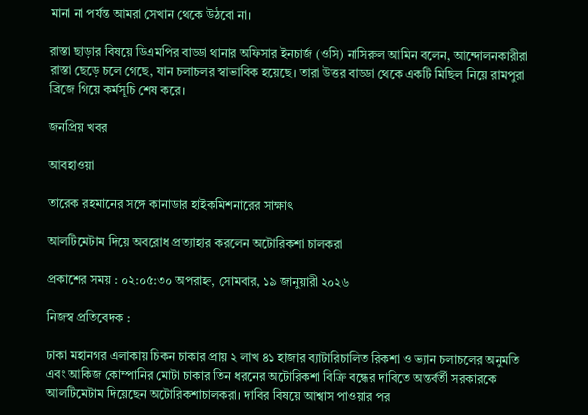মানা না পর্যন্ত আমরা সেখান থেকে উঠবো না।

রাস্তা ছাড়ার বিষয়ে ডিএমপির বাড্ডা থানার অফিসার ইনচার্জ (ওসি) নাসিরুল আমিন বলেন, আন্দোলনকারীরা রাস্তা ছেড়ে চলে গেছে, যান চলাচলর স্বাভাবিক হয়েছে। তারা উত্তর বাড্ডা থেকে একটি মিছিল নিয়ে রামপুরা ব্রিজে গিয়ে কর্মসূচি শেষ করে।

জনপ্রিয় খবর

আবহাওয়া

তারেক রহমানের সঙ্গে কানাডার হাইকমিশনারের সাক্ষাৎ

আলটিমেটাম দিয়ে অবরোধ প্রত্যাহার করলেন অটোরিকশা চালকরা

প্রকাশের সময় : ০২:০৫:৩০ অপরাহ্ন, সোমবার, ১৯ জানুয়ারী ২০২৬

নিজস্ব প্রতিবেদক :

ঢাকা মহানগর এলাকায় চিকন চাকার প্রায় ২ লাখ ৪১ হাজার ব্যাটারিচালিত রিকশা ও ভ্যান চলাচলের অনুমতি এবং আকিজ কোম্পানির মোটা চাকার তিন ধরনের অটোরিকশা বিক্রি বন্ধের দাবিতে অন্তর্বর্তী সরকারকে আলটিমেটাম দিয়েছেন অটোরিকশাচালকরা। দাবির বিষয়ে আশ্বাস পাওয়ার পর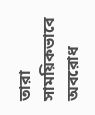তারা সাময়িকভাবে অবরোধ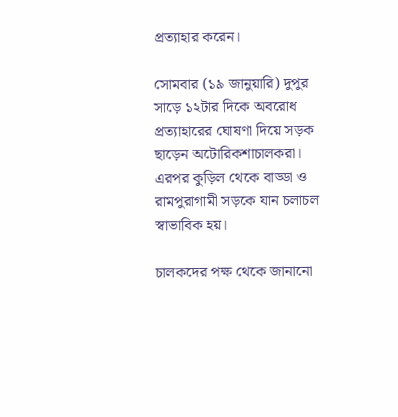প্রত্যাহার করেন।

সোমবার (১৯ জানুয়ারি) দুপুর সাড়ে ১২টার দিকে অবরোধ প্রত্যাহারের ঘোষণা দিয়ে সড়ক ছাড়েন অটোরিকশাচালকরা। এরপর কুড়িল থেকে বাড্ডা ও রামপুরাগামী সড়কে যান চলাচল স্বাভাবিক হয়।

চালকদের পক্ষ থেকে জানানো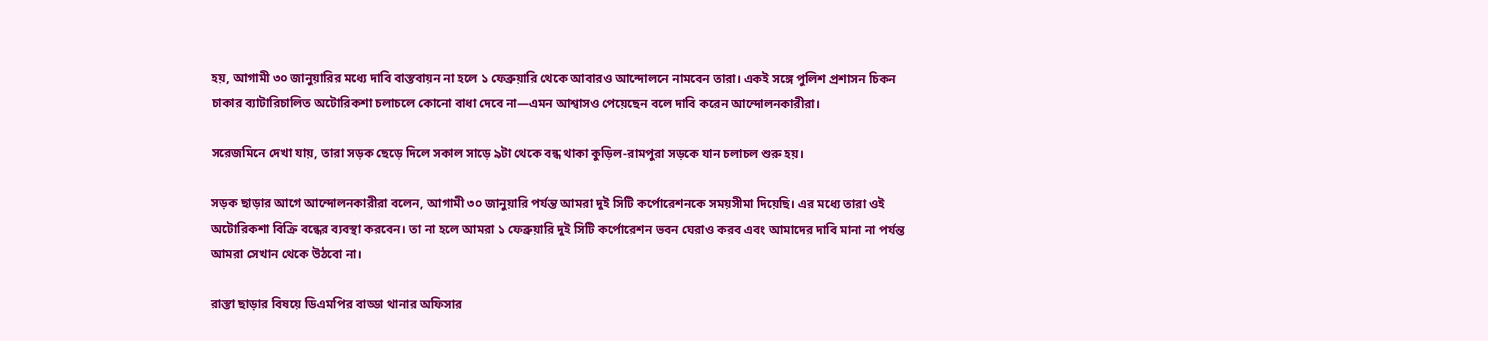হয়, আগামী ৩০ জানুয়ারির মধ্যে দাবি বাস্তবায়ন না হলে ১ ফেব্রুয়ারি থেকে আবারও আন্দোলনে নামবেন তারা। একই সঙ্গে পুলিশ প্রশাসন চিকন চাকার ব্যাটারিচালিত অটোরিকশা চলাচলে কোনো বাধা দেবে না—এমন আশ্বাসও পেয়েছেন বলে দাবি করেন আন্দোলনকারীরা।

সরেজমিনে দেখা যায়, তারা সড়ক ছেড়ে দিলে সকাল সাড়ে ৯টা থেকে বন্ধ থাকা কুড়িল-রামপুরা সড়কে যান চলাচল শুরু হয়।

সড়ক ছাড়ার আগে আন্দোলনকারীরা বলেন, আগামী ৩০ জানুয়ারি পর্যন্ত আমরা দুই সিটি কর্পোরেশনকে সময়সীমা দিয়েছি। এর মধ্যে তারা ওই অটোরিকশা বিক্রি বন্ধের ব্যবস্থা করবেন। তা না হলে আমরা ১ ফেব্রুয়ারি দুই সিটি কর্পোরেশন ভবন ঘেরাও করব এবং আমাদের দাবি মানা না পর্যন্ত আমরা সেখান থেকে উঠবো না।

রাস্তা ছাড়ার বিষয়ে ডিএমপির বাড্ডা থানার অফিসার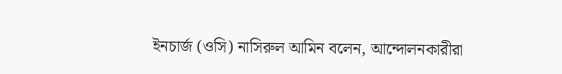ইনচার্জ (ওসি) নাসিরুল আমিন বলেন, আন্দোলনকারীরা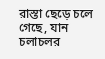রাস্তা ছেড়ে চলে গেছে, যান চলাচলর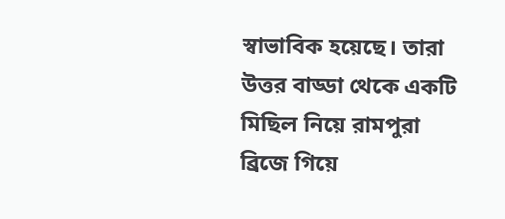স্বাভাবিক হয়েছে। তারা উত্তর বাড্ডা থেকে একটি মিছিল নিয়ে রামপুরা ব্রিজে গিয়ে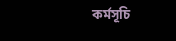কর্মসূচি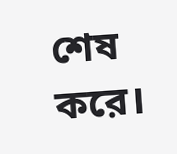শেষ করে।